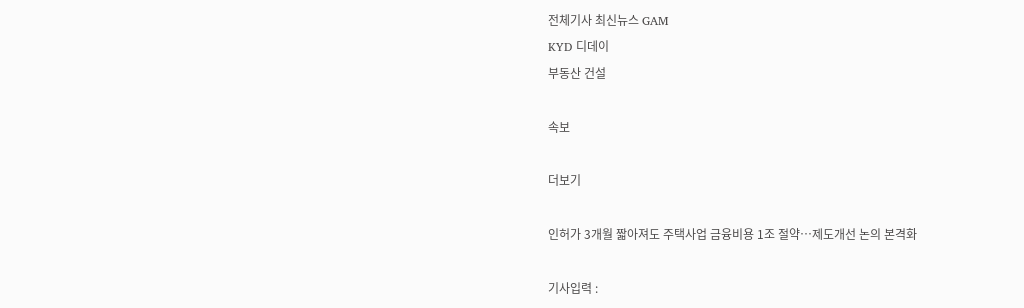전체기사 최신뉴스 GAM
KYD 디데이
부동산 건설

속보

더보기

인허가 3개월 짧아져도 주택사업 금융비용 1조 절약…제도개선 논의 본격화

기사입력 :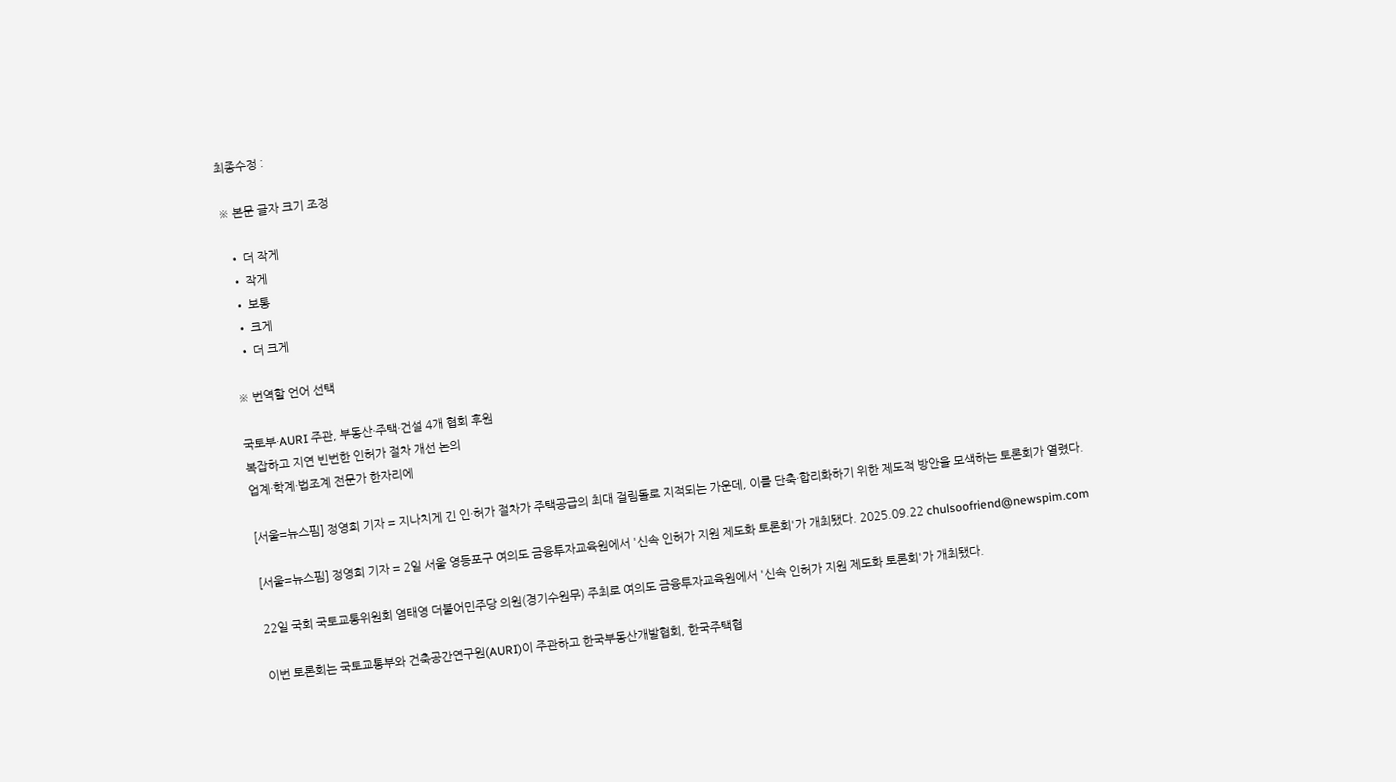최종수정 :

※ 본문 글자 크기 조정

  • 더 작게
  • 작게
  • 보통
  • 크게
  • 더 크게

※ 번역할 언어 선택

국토부·AURI 주관, 부동산·주택·건설 4개 협회 후원
복잡하고 지연 빈번한 인허가 절차 개선 논의
업계·학계·법조계 전문가 한자리에

[서울=뉴스핌] 정영희 기자 = 지나치게 긴 인·허가 절차가 주택공급의 최대 걸림돌로 지적되는 가운데, 이를 단축·합리화하기 위한 제도적 방안을 모색하는 토론회가 열렸다.

[서울=뉴스핌] 정영희 기자 = 2일 서울 영등포구 여의도 금융투자교육원에서 '신속 인허가 지원 제도화 토론회'가 개최됐다. 2025.09.22 chulsoofriend@newspim.com

22일 국회 국토교통위원회 염태영 더불어민주당 의원(경기수원무) 주최로 여의도 금융투자교육원에서 '신속 인허가 지원 제도화 토론회'가 개최됐다.

이번 토론회는 국토교통부와 건축공간연구원(AURI)이 주관하고 한국부동산개발협회, 한국주택협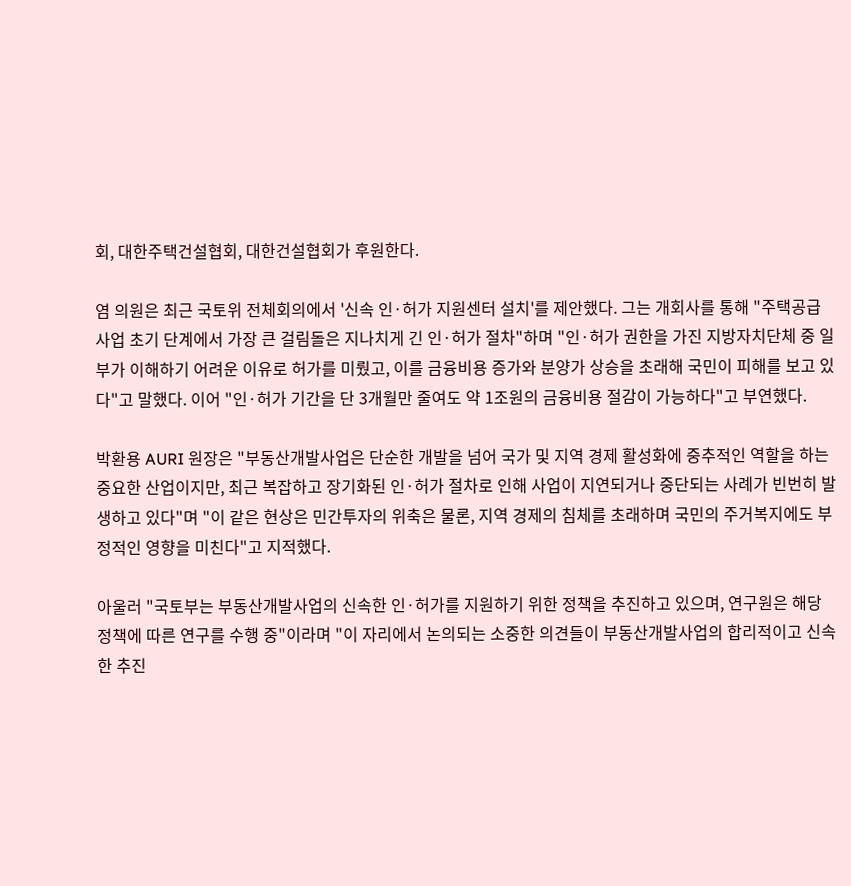회, 대한주택건설협회, 대한건설협회가 후원한다.

염 의원은 최근 국토위 전체회의에서 '신속 인·허가 지원센터 설치'를 제안했다. 그는 개회사를 통해 "주택공급 사업 초기 단계에서 가장 큰 걸림돌은 지나치게 긴 인·허가 절차"하며 "인·허가 권한을 가진 지방자치단체 중 일부가 이해하기 어려운 이유로 허가를 미뤘고, 이를 금융비용 증가와 분양가 상승을 초래해 국민이 피해를 보고 있다"고 말했다. 이어 "인·허가 기간을 단 3개월만 줄여도 약 1조원의 금융비용 절감이 가능하다"고 부연했다.

박환용 AURI 원장은 "부동산개발사업은 단순한 개발을 넘어 국가 및 지역 경제 활성화에 중추적인 역할을 하는 중요한 산업이지만, 최근 복잡하고 장기화된 인·허가 절차로 인해 사업이 지연되거나 중단되는 사례가 빈번히 발생하고 있다"며 "이 같은 현상은 민간투자의 위축은 물론, 지역 경제의 침체를 초래하며 국민의 주거복지에도 부정적인 영향을 미친다"고 지적했다.

아울러 "국토부는 부동산개발사업의 신속한 인·허가를 지원하기 위한 정책을 추진하고 있으며, 연구원은 해당 정책에 따른 연구를 수행 중"이라며 "이 자리에서 논의되는 소중한 의견들이 부동산개발사업의 합리적이고 신속한 추진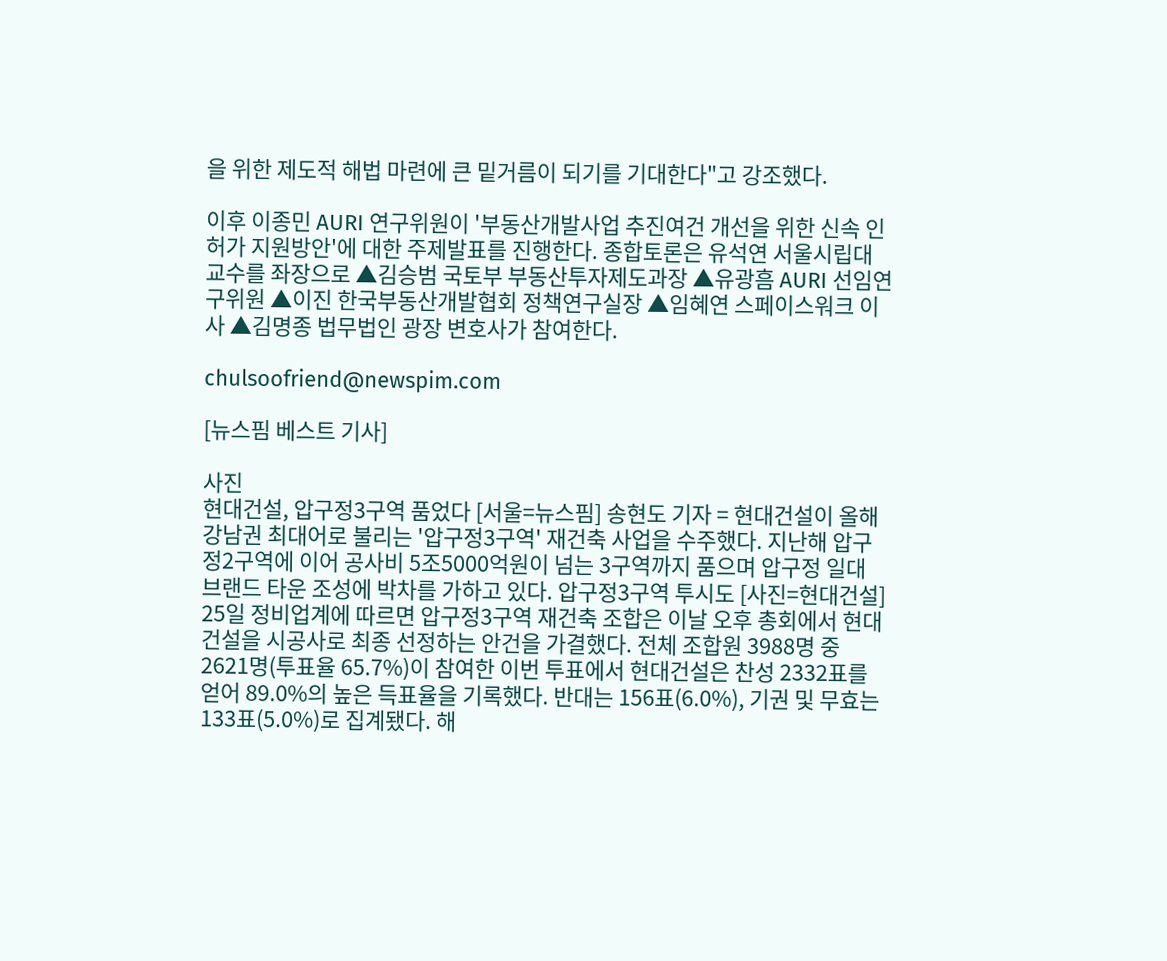을 위한 제도적 해법 마련에 큰 밑거름이 되기를 기대한다"고 강조했다.

이후 이종민 AURI 연구위원이 '부동산개발사업 추진여건 개선을 위한 신속 인허가 지원방안'에 대한 주제발표를 진행한다. 종합토론은 유석연 서울시립대 교수를 좌장으로 ▲김승범 국토부 부동산투자제도과장 ▲유광흠 AURI 선임연구위원 ▲이진 한국부동산개발협회 정책연구실장 ▲임혜연 스페이스워크 이사 ▲김명종 법무법인 광장 변호사가 참여한다.

chulsoofriend@newspim.com

[뉴스핌 베스트 기사]

사진
현대건설, 압구정3구역 품었다 [서울=뉴스핌] 송현도 기자 = 현대건설이 올해 강남권 최대어로 불리는 '압구정3구역' 재건축 사업을 수주했다. 지난해 압구정2구역에 이어 공사비 5조5000억원이 넘는 3구역까지 품으며 압구정 일대 브랜드 타운 조성에 박차를 가하고 있다. 압구정3구역 투시도 [사진=현대건설] 25일 정비업계에 따르면 압구정3구역 재건축 조합은 이날 오후 총회에서 현대건설을 시공사로 최종 선정하는 안건을 가결했다. 전체 조합원 3988명 중 2621명(투표율 65.7%)이 참여한 이번 투표에서 현대건설은 찬성 2332표를 얻어 89.0%의 높은 득표율을 기록했다. 반대는 156표(6.0%), 기권 및 무효는 133표(5.0%)로 집계됐다. 해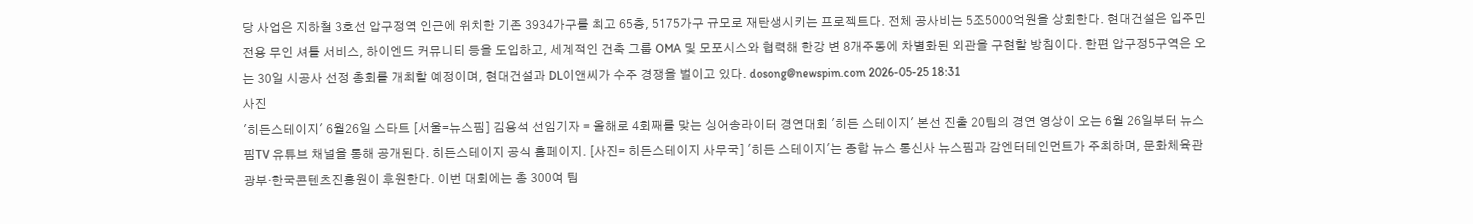당 사업은 지하철 3호선 압구정역 인근에 위치한 기존 3934가구를 최고 65층, 5175가구 규모로 재탄생시키는 프로젝트다. 전체 공사비는 5조5000억원을 상회한다. 현대건설은 입주민 전용 무인 셔틀 서비스, 하이엔드 커뮤니티 등을 도입하고, 세계적인 건축 그룹 OMA 및 모포시스와 협력해 한강 변 8개주동에 차별화된 외관을 구현할 방침이다. 한편 압구정5구역은 오는 30일 시공사 선정 총회를 개최할 예정이며, 현대건설과 DL이앤씨가 수주 경쟁을 벌이고 있다. dosong@newspim.com 2026-05-25 18:31
사진
'히든스테이지' 6월26일 스타트 [서울=뉴스핌] 김용석 선임기자 = 올해로 4회째를 맞는 싱어송라이터 경연대회 '히든 스테이지' 본선 진출 20팀의 경연 영상이 오는 6월 26일부터 뉴스핌TV 유튜브 채널을 통해 공개된다. 히든스테이지 공식 홈페이지. [사진= 히든스테이지 사무국] '히든 스테이지'는 종합 뉴스 통신사 뉴스핌과 감엔터테인먼트가 주최하며, 문화체육관광부·한국콘텐츠진흥원이 후원한다. 이번 대회에는 총 300여 팀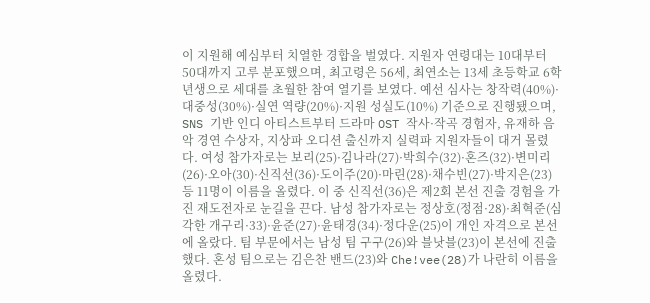이 지원해 예심부터 치열한 경합을 벌였다. 지원자 연령대는 10대부터 50대까지 고루 분포했으며, 최고령은 56세, 최연소는 13세 초등학교 6학년생으로 세대를 초월한 참여 열기를 보였다. 예선 심사는 창작력(40%)·대중성(30%)·실연 역량(20%)·지원 성실도(10%) 기준으로 진행됐으며, SNS 기반 인디 아티스트부터 드라마 OST 작사·작곡 경험자, 유재하 음악 경연 수상자, 지상파 오디션 출신까지 실력파 지원자들이 대거 몰렸다. 여성 참가자로는 보리(25)·김나라(27)·박희수(32)·혼즈(32)·변미리(26)·오아(30)·신직선(36)·도이주(20)·마린(28)·채수빈(27)·박지은(23) 등 11명이 이름을 올렸다. 이 중 신직선(36)은 제2회 본선 진출 경험을 가진 재도전자로 눈길을 끈다. 남성 참가자로는 정상호(정점·28)·최혁준(심각한 개구리·33)·윤준(27)·윤태경(34)·정다운(25)이 개인 자격으로 본선에 올랐다. 팀 부문에서는 남성 팀 구구(26)와 블낫블(23)이 본선에 진출했다. 혼성 팀으로는 김은찬 밴드(23)와 Che!vee(28)가 나란히 이름을 올렸다.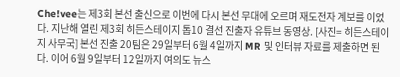Che!vee는 제3회 본선 출신으로 이번에 다시 본선 무대에 오르며 재도전자 계보를 이었다. 지난해 열린 제3회 히든스테이지 톱10 결선 진출자 유튜브 동영상. [사진= 히든스테이지 사무국] 본선 진출 20팀은 29일부터 6월 4일까지 MR 및 인터뷰 자료를 제출하면 된다. 이어 6월 9일부터 12일까지 여의도 뉴스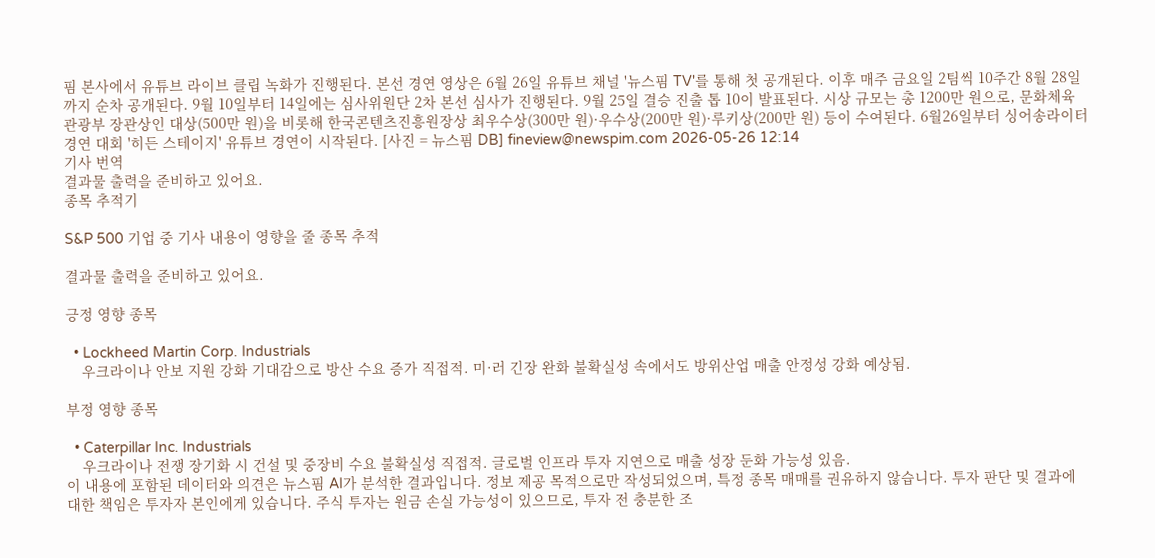핌 본사에서 유튜브 라이브 클립 녹화가 진행된다. 본선 경연 영상은 6월 26일 유튜브 채널 '뉴스핌 TV'를 통해 첫 공개된다. 이후 매주 금요일 2팀씩 10주간 8월 28일까지 순차 공개된다. 9월 10일부터 14일에는 심사위원단 2차 본선 심사가 진행된다. 9월 25일 결승 진출 톱 10이 발표된다. 시상 규모는 총 1200만 원으로, 문화체육관광부 장관상인 대상(500만 원)을 비롯해 한국콘텐츠진흥원장상 최우수상(300만 원)·우수상(200만 원)·루키상(200만 원) 등이 수여된다. 6월26일부터 싱어송라이터 경연 대회 '히든 스테이지' 유튜브 경연이 시작된다. [사진 = 뉴스핌 DB] fineview@newspim.com 2026-05-26 12:14
기사 번역
결과물 출력을 준비하고 있어요.
종목 추적기

S&P 500 기업 중 기사 내용이 영향을 줄 종목 추적

결과물 출력을 준비하고 있어요.

긍정 영향 종목

  • Lockheed Martin Corp. Industrials
    우크라이나 안보 지원 강화 기대감으로 방산 수요 증가 직접적. 미·러 긴장 완화 불확실성 속에서도 방위산업 매출 안정성 강화 예상됨.

부정 영향 종목

  • Caterpillar Inc. Industrials
    우크라이나 전쟁 장기화 시 건설 및 중장비 수요 불확실성 직접적. 글로벌 인프라 투자 지연으로 매출 성장 둔화 가능성 있음.
이 내용에 포함된 데이터와 의견은 뉴스핌 AI가 분석한 결과입니다. 정보 제공 목적으로만 작성되었으며, 특정 종목 매매를 권유하지 않습니다. 투자 판단 및 결과에 대한 책임은 투자자 본인에게 있습니다. 주식 투자는 원금 손실 가능성이 있으므로, 투자 전 충분한 조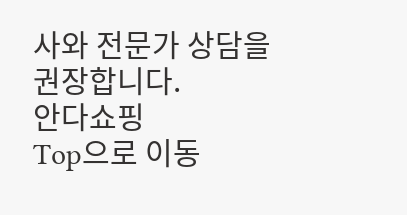사와 전문가 상담을 권장합니다.
안다쇼핑
Top으로 이동